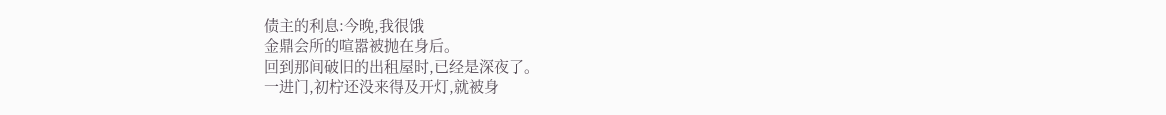债主的利息:今晚,我很饿
金鼎会所的喧嚣被抛在身后。
回到那间破旧的出租屋时,已经是深夜了。
一进门,初柠还没来得及开灯,就被身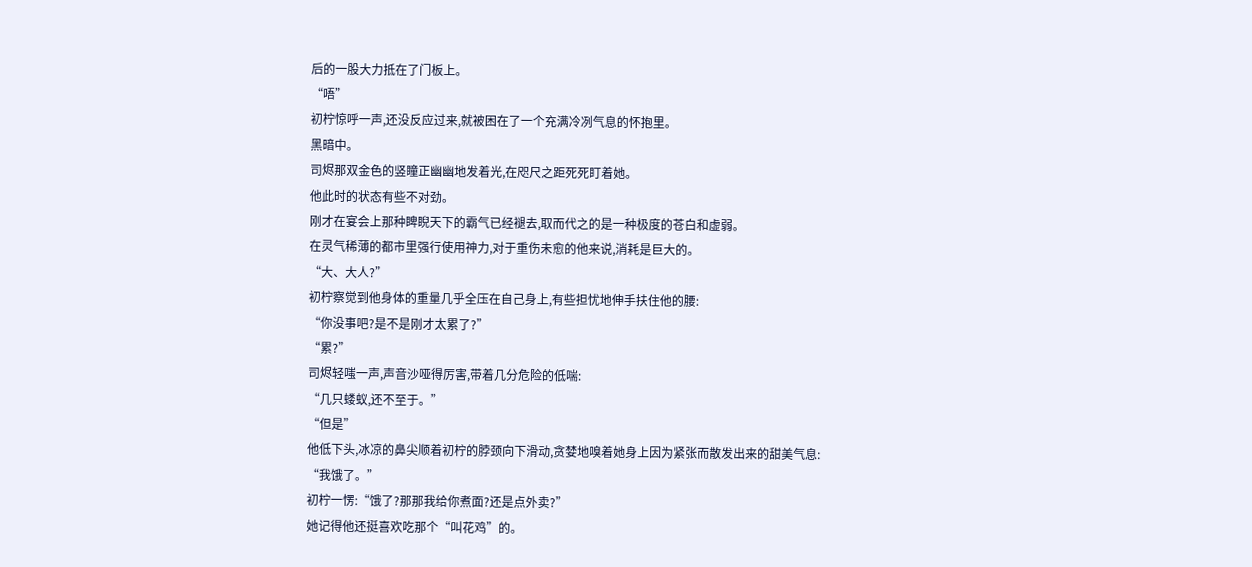后的一股大力抵在了门板上。
“唔”
初柠惊呼一声,还没反应过来,就被困在了一个充满冷冽气息的怀抱里。
黑暗中。
司烬那双金色的竖瞳正幽幽地发着光,在咫尺之距死死盯着她。
他此时的状态有些不对劲。
刚才在宴会上那种睥睨天下的霸气已经褪去,取而代之的是一种极度的苍白和虚弱。
在灵气稀薄的都市里强行使用神力,对于重伤未愈的他来说,消耗是巨大的。
“大、大人?”
初柠察觉到他身体的重量几乎全压在自己身上,有些担忧地伸手扶住他的腰:
“你没事吧?是不是刚才太累了?”
“累?”
司烬轻嗤一声,声音沙哑得厉害,带着几分危险的低喘:
“几只蝼蚁,还不至于。”
“但是”
他低下头,冰凉的鼻尖顺着初柠的脖颈向下滑动,贪婪地嗅着她身上因为紧张而散发出来的甜美气息:
“我饿了。”
初柠一愣:“饿了?那那我给你煮面?还是点外卖?”
她记得他还挺喜欢吃那个“叫花鸡”的。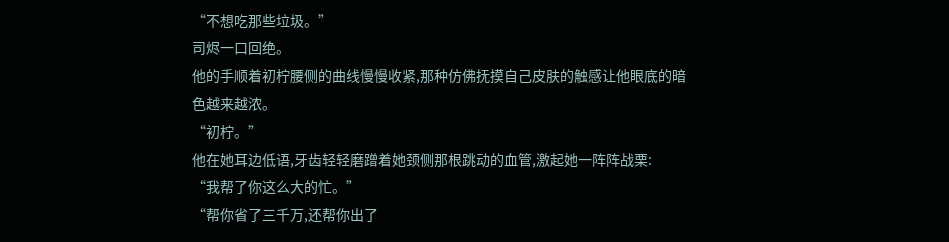“不想吃那些垃圾。”
司烬一口回绝。
他的手顺着初柠腰侧的曲线慢慢收紧,那种仿佛抚摸自己皮肤的触感让他眼底的暗色越来越浓。
“初柠。”
他在她耳边低语,牙齿轻轻磨蹭着她颈侧那根跳动的血管,激起她一阵阵战栗:
“我帮了你这么大的忙。”
“帮你省了三千万,还帮你出了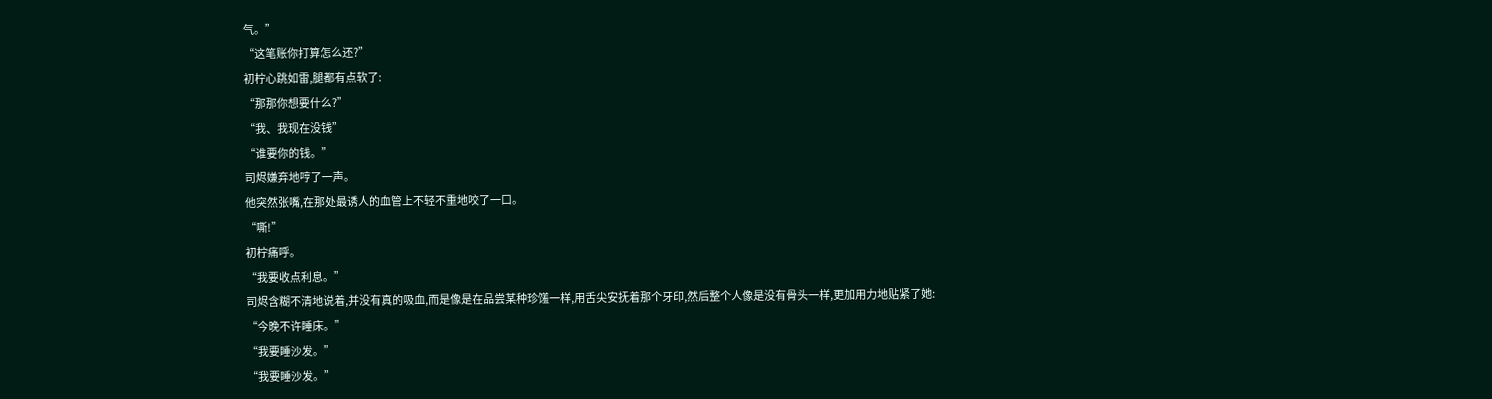气。”
“这笔账你打算怎么还?”
初柠心跳如雷,腿都有点软了:
“那那你想要什么?”
“我、我现在没钱”
“谁要你的钱。”
司烬嫌弃地哼了一声。
他突然张嘴,在那处最诱人的血管上不轻不重地咬了一口。
“嘶!”
初柠痛呼。
“我要收点利息。”
司烬含糊不清地说着,并没有真的吸血,而是像是在品尝某种珍馐一样,用舌尖安抚着那个牙印,然后整个人像是没有骨头一样,更加用力地贴紧了她:
“今晚不许睡床。”
“我要睡沙发。”
“我要睡沙发。”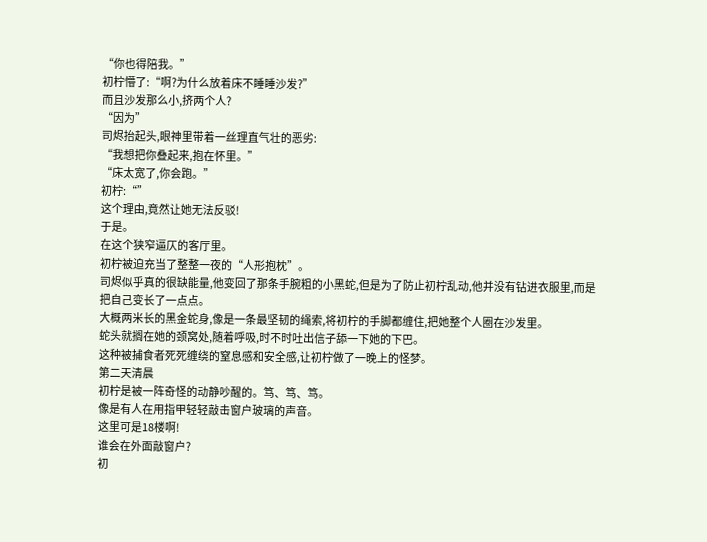“你也得陪我。”
初柠懵了:“啊?为什么放着床不睡睡沙发?”
而且沙发那么小,挤两个人?
“因为”
司烬抬起头,眼神里带着一丝理直气壮的恶劣:
“我想把你叠起来,抱在怀里。”
“床太宽了,你会跑。”
初柠:“”
这个理由,竟然让她无法反驳!
于是。
在这个狭窄逼仄的客厅里。
初柠被迫充当了整整一夜的“人形抱枕”。
司烬似乎真的很缺能量,他变回了那条手腕粗的小黑蛇,但是为了防止初柠乱动,他并没有钻进衣服里,而是
把自己变长了一点点。
大概两米长的黑金蛇身,像是一条最坚韧的绳索,将初柠的手脚都缠住,把她整个人圈在沙发里。
蛇头就搁在她的颈窝处,随着呼吸,时不时吐出信子舔一下她的下巴。
这种被捕食者死死缠绕的窒息感和安全感,让初柠做了一晚上的怪梦。
第二天清晨
初柠是被一阵奇怪的动静吵醒的。笃、笃、笃。
像是有人在用指甲轻轻敲击窗户玻璃的声音。
这里可是18楼啊!
谁会在外面敲窗户?
初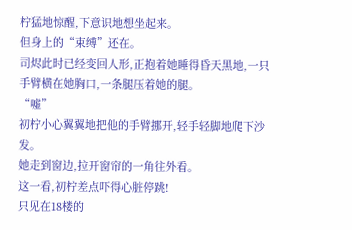柠猛地惊醒,下意识地想坐起来。
但身上的“束缚”还在。
司烬此时已经变回人形,正抱着她睡得昏天黑地,一只手臂横在她胸口,一条腿压着她的腿。
“嘘”
初柠小心翼翼地把他的手臂挪开,轻手轻脚地爬下沙发。
她走到窗边,拉开窗帘的一角往外看。
这一看,初柠差点吓得心脏停跳!
只见在18楼的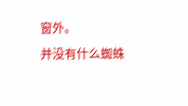窗外。
并没有什么蜘蛛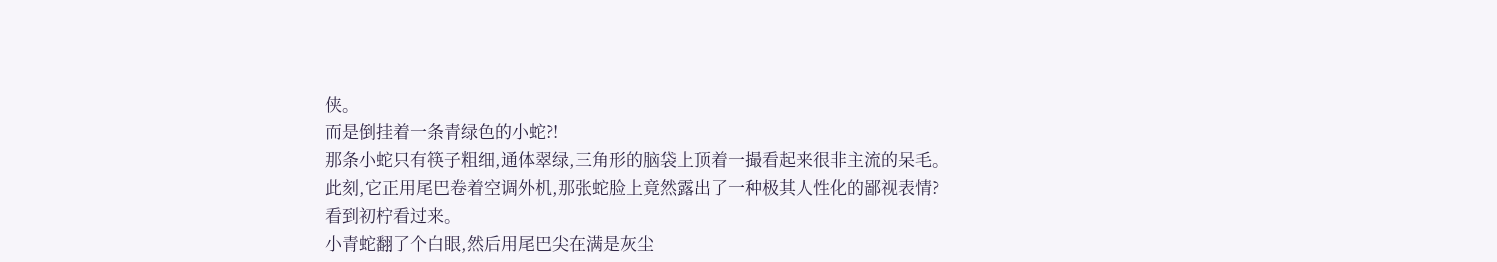侠。
而是倒挂着一条青绿色的小蛇?!
那条小蛇只有筷子粗细,通体翠绿,三角形的脑袋上顶着一撮看起来很非主流的呆毛。
此刻,它正用尾巴卷着空调外机,那张蛇脸上竟然露出了一种极其人性化的鄙视表情?
看到初柠看过来。
小青蛇翻了个白眼,然后用尾巴尖在满是灰尘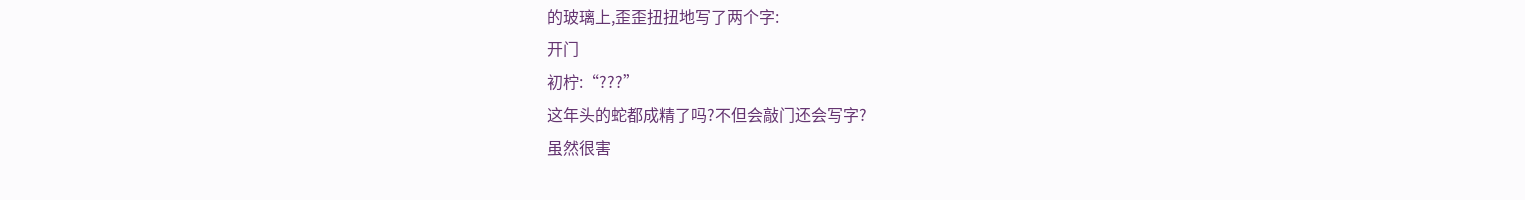的玻璃上,歪歪扭扭地写了两个字:
开门
初柠:“???”
这年头的蛇都成精了吗?不但会敲门还会写字?
虽然很害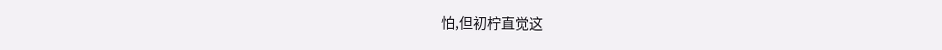怕,但初柠直觉这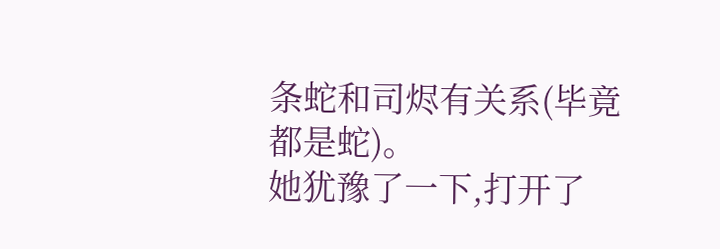条蛇和司烬有关系(毕竟都是蛇)。
她犹豫了一下,打开了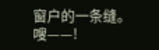窗户的一条缝。
嗖——!